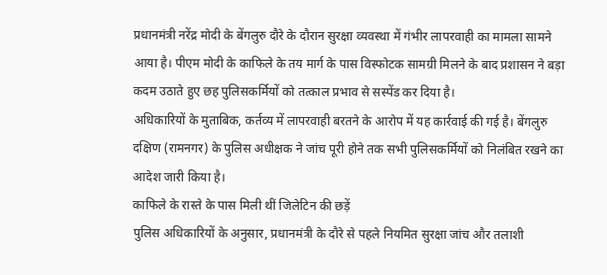प्रधानमंत्री नरेंद्र मोदी के बेंगलुरु दौरे के दौरान सुरक्षा व्यवस्था में गंभीर लापरवाही का मामला सामने आया है। पीएम मोदी के काफिले के तय मार्ग के पास विस्फोटक सामग्री मिलने के बाद प्रशासन ने बड़ा कदम उठाते हुए छह पुलिसकर्मियों को तत्काल प्रभाव से सस्पेंड कर दिया है।
अधिकारियों के मुताबिक, कर्तव्य में लापरवाही बरतने के आरोप में यह कार्रवाई की गई है। बेंगलुरु दक्षिण (रामनगर) के पुलिस अधीक्षक ने जांच पूरी होने तक सभी पुलिसकर्मियों को निलंबित रखने का आदेश जारी किया है।
काफिले के रास्ते के पास मिली थीं जिलेटिन की छड़ें
पुलिस अधिकारियों के अनुसार, प्रधानमंत्री के दौरे से पहले नियमित सुरक्षा जांच और तलाशी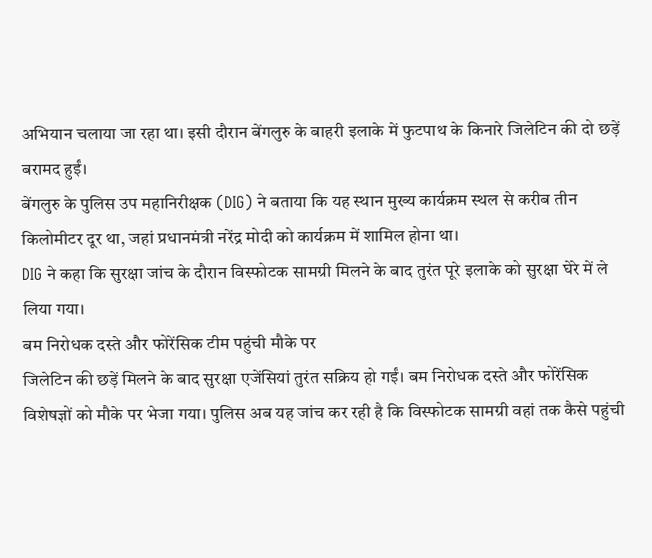अभियान चलाया जा रहा था। इसी दौरान बेंगलुरु के बाहरी इलाके में फुटपाथ के किनारे जिलेटिन की दो छड़ें बरामद हुईं।
बेंगलुरु के पुलिस उप महानिरीक्षक (DIG) ने बताया कि यह स्थान मुख्य कार्यक्रम स्थल से करीब तीन किलोमीटर दूर था, जहां प्रधानमंत्री नरेंद्र मोदी को कार्यक्रम में शामिल होना था।
DIG ने कहा कि सुरक्षा जांच के दौरान विस्फोटक सामग्री मिलने के बाद तुरंत पूरे इलाके को सुरक्षा घेरे में ले लिया गया।
बम निरोधक दस्ते और फोरेंसिक टीम पहुंची मौके पर
जिलेटिन की छड़ें मिलने के बाद सुरक्षा एजेंसियां तुरंत सक्रिय हो गईं। बम निरोधक दस्ते और फोरेंसिक विशेषज्ञों को मौके पर भेजा गया। पुलिस अब यह जांच कर रही है कि विस्फोटक सामग्री वहां तक कैसे पहुंची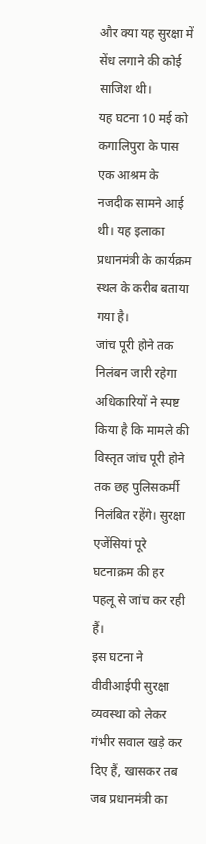और क्या यह सुरक्षा में सेंध लगाने की कोई साजिश थी।
यह घटना 10 मई को कगालिपुरा के पास एक आश्रम के नजदीक सामने आई थी। यह इलाका प्रधानमंत्री के कार्यक्रम स्थल के करीब बताया गया है।
जांच पूरी होने तक निलंबन जारी रहेगा
अधिकारियों ने स्पष्ट किया है कि मामले की विस्तृत जांच पूरी होने तक छह पुलिसकर्मी निलंबित रहेंगे। सुरक्षा एजेंसियां पूरे घटनाक्रम की हर पहलू से जांच कर रही हैं।
इस घटना ने वीवीआईपी सुरक्षा व्यवस्था को लेकर गंभीर सवाल खड़े कर दिए हैं, खासकर तब जब प्रधानमंत्री का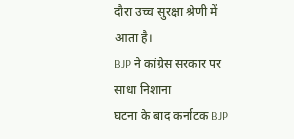दौरा उच्च सुरक्षा श्रेणी में आता है।
BJP ने कांग्रेस सरकार पर साधा निशाना
घटना के बाद कर्नाटक BJP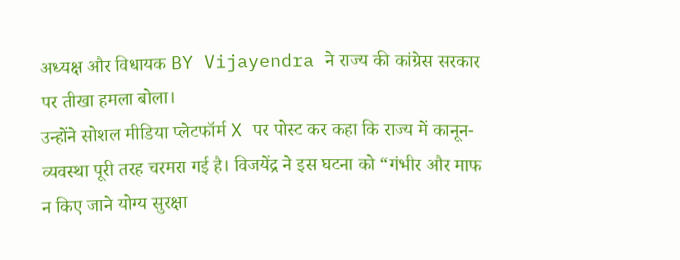अध्यक्ष और विधायक BY Vijayendra ने राज्य की कांग्रेस सरकार पर तीखा हमला बोला।
उन्होंने सोशल मीडिया प्लेटफॉर्म X पर पोस्ट कर कहा कि राज्य में कानून-व्यवस्था पूरी तरह चरमरा गई है। विजयेंद्र ने इस घटना को “गंभीर और माफ न किए जाने योग्य सुरक्षा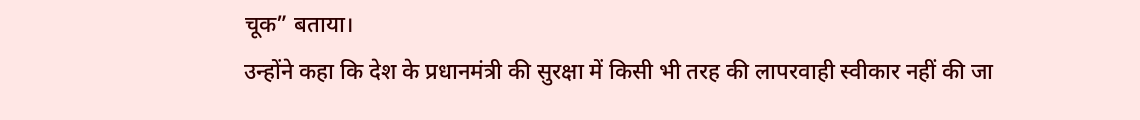चूक” बताया।
उन्होंने कहा कि देश के प्रधानमंत्री की सुरक्षा में किसी भी तरह की लापरवाही स्वीकार नहीं की जा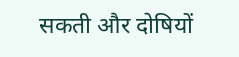सकती और दोषियों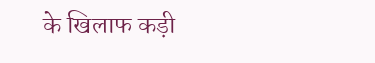के खिलाफ कड़ी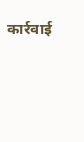कार्रवाई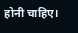होनी चाहिए।